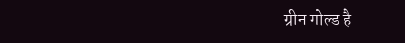ग्रीन गोल्ड है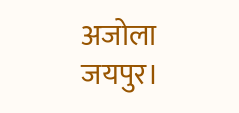अजोला
जयपुर।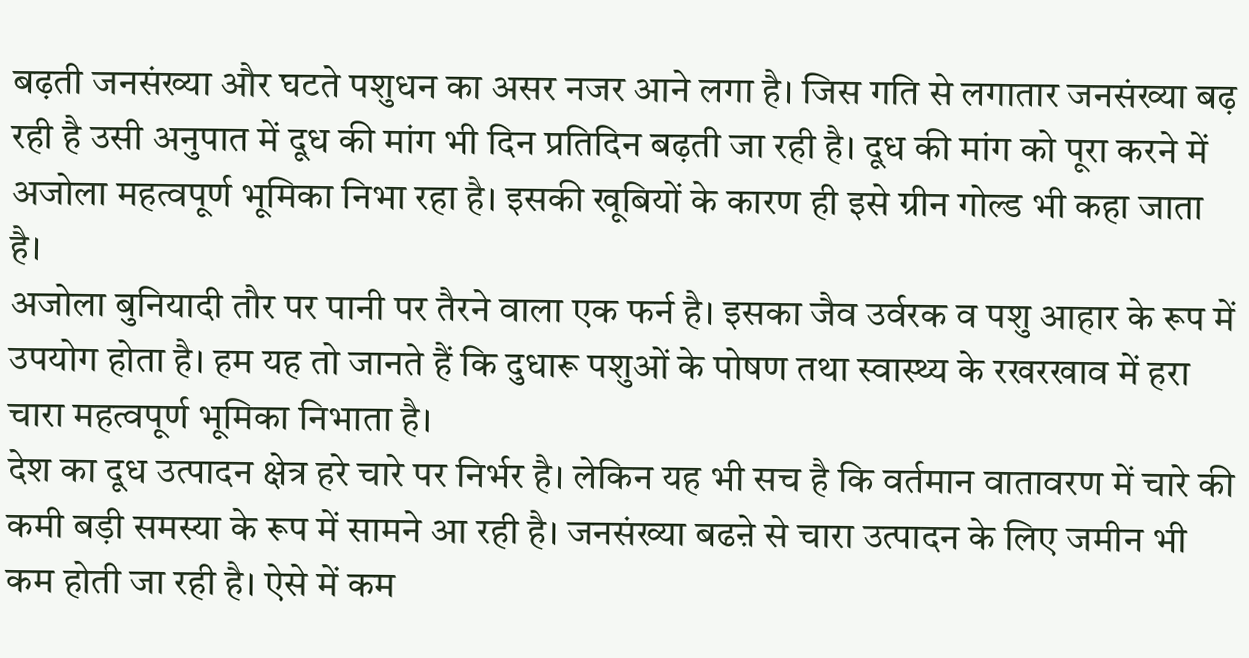बढ़ती जनसंख्या और घटते पशुधन का असर नजर आने लगा है। जिस गति से लगातार जनसंख्या बढ़ रही है उसी अनुपात में दूध की मांग भी दिन प्रतिदिन बढ़ती जा रही है। दूध की मांग को पूरा करने में अजोला महत्वपूर्ण भूमिका निभा रहा है। इसकी खूबियों के कारण ही इसे ग्रीन गोल्ड भी कहा जाता है।
अजोला बुनियादी तौर पर पानी पर तैरने वाला एक फर्न है। इसका जैव उर्वरक व पशु आहार के रूप में उपयोग होता है। हम यह तो जानते हैं कि दुधारू पशुओं के पोषण तथा स्वास्थ्य के रखरखाव में हरा चारा महत्वपूर्ण भूमिका निभाता है।
देश का दूध उत्पादन क्षेत्र हरे चारे पर निर्भर है। लेकिन यह भी सच है कि वर्तमान वातावरण में चारे की कमी बड़ी समस्या के रूप में सामने आ रही है। जनसंख्या बढऩे से चारा उत्पादन के लिए जमीन भी कम होती जा रही है। ऐसे में कम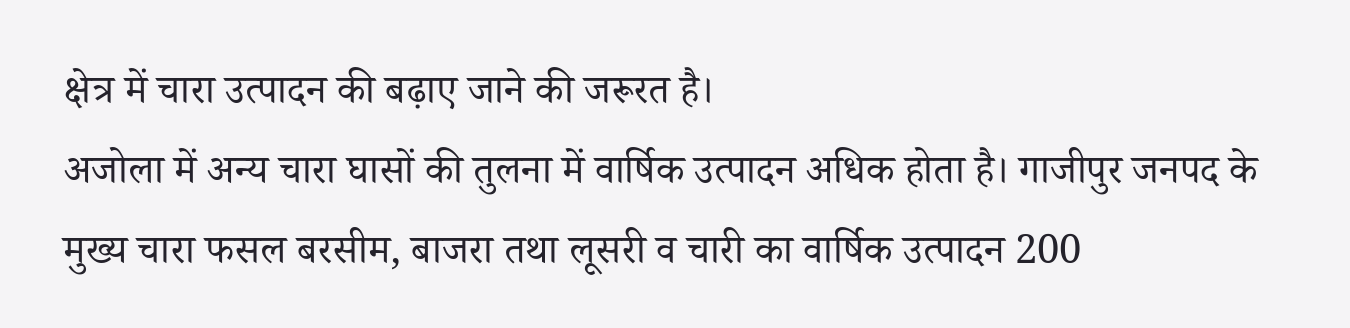क्षेत्र में चारा उत्पादन की बढ़ाए जाने की जरूरत है।
अजोला में अन्य चारा घासों की तुलना में वार्षिक उत्पादन अधिक होता है। गाजीपुर जनपद के मुख्य चारा फसल बरसीम, बाजरा तथा लूसरी व चारी का वार्षिक उत्पादन 200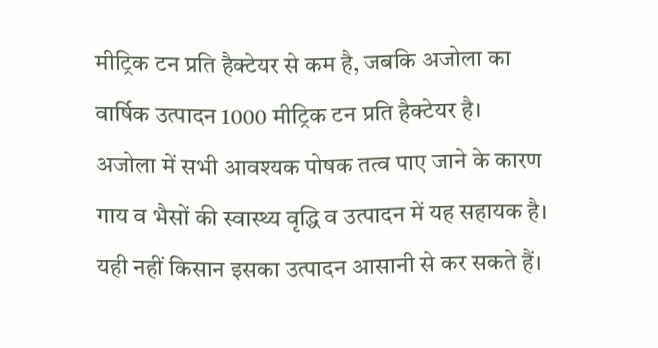मीट्रिक टन प्रति हैक्टेयर से कम है, जबकि अजोला का वार्षिक उत्पादन 1000 मीट्रिक टन प्रति हैक्टेयर है।
अजोला में सभी आवश्यक पोषक तत्व पाए जाने के कारण गाय व भैसों की स्वास्थ्य वृद्धि व उत्पादन में यह सहायक है। यही नहीं किसान इसका उत्पादन आसानी से कर सकते हैं।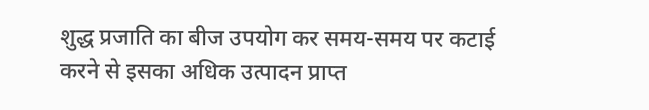शुद्ध प्रजाति का बीज उपयोग कर समय-समय पर कटाई करने से इसका अधिक उत्पादन प्राप्त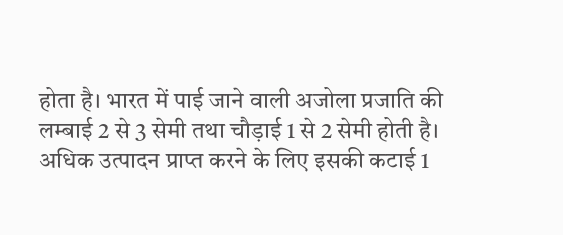होता है। भारत में पाई जाने वाली अजोला प्रजाति की लम्बाई 2 से 3 सेमी तथा चौड़ाई 1 से 2 सेमी होती है।
अधिक उत्पादन प्राप्त करने के लिए इसकी कटाई 1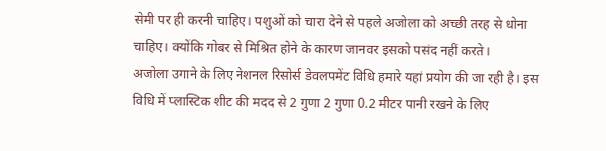सेमी पर ही करनी चाहिए। पशुओं को चारा देने से पहले अजोला को अच्छी तरह से धोना चाहिए। क्योंकि गोबर से मिश्रित होने के कारण जानवर इसको पसंद नहीं करते।
अजोला उगाने के लिए नेशनल रिसोर्स डेवलपमेंट विधि हमारे यहां प्रयोग की जा रही है। इस विधि में प्लास्टिक शीट की मदद से 2 गुणा 2 गुणा 0.2 मीटर पानी रखने के लिए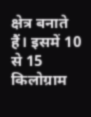क्षेत्र बनाते हैं। इसमें 10 से 15 किलोग्राम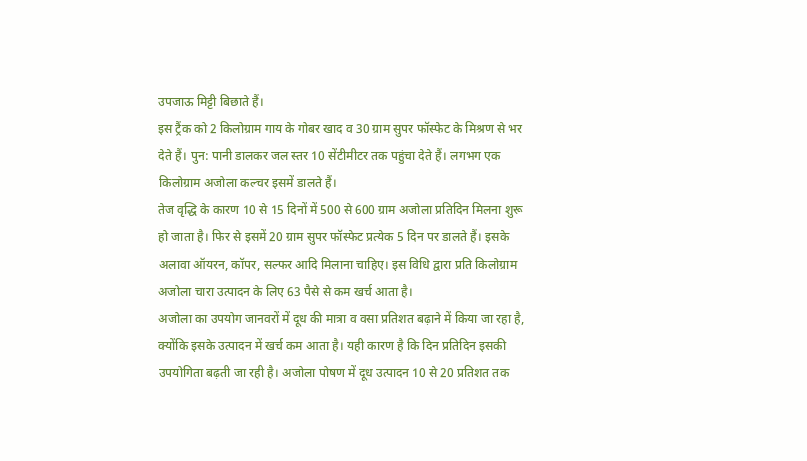उपजाऊ मिट्टी बिछाते हैं।
इस ट्रैंक को 2 किलोग्राम गाय के गोबर खाद व 30 ग्राम सुपर फॉस्फेट के मिश्रण से भर देते हैं। पुन: पानी डालकर जल स्तर 10 सेंटीमीटर तक पहुंचा देते हैं। लगभग एक किलोग्राम अजोला कल्चर इसमें डालते हैं।
तेज वृद्धि के कारण 10 से 15 दिनों में 500 से 600 ग्राम अजोला प्रतिदिन मिलना शुरू हो जाता है। फिर से इसमें 20 ग्राम सुपर फॉस्फेट प्रत्येक 5 दिन पर डालते हैं। इसके अलावा ऑयरन, कॉपर, सल्फर आदि मिलाना चाहिए। इस विधि द्वारा प्रति किलोग्राम अजोला चारा उत्पादन के लिए 63 पैसे से कम खर्च आता है।
अजोला का उपयोग जानवरों में दूध की मात्रा व वसा प्रतिशत बढ़ाने में किया जा रहा है, क्योंकि इसके उत्पादन में खर्च कम आता है। यही कारण है कि दिन प्रतिदिन इसकी उपयोगिता बढ़ती जा रही है। अजोला पोषण में दूध उत्पादन 10 से 20 प्रतिशत तक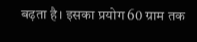बढ़ता है। इसका प्रयोग 60 ग्राम तक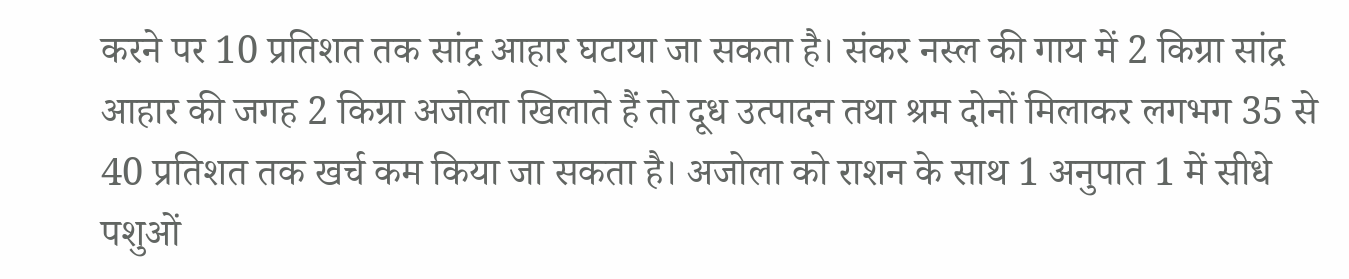करने पर 10 प्रतिशत तक सांद्र आहार घटाया जा सकता है। संकर नस्ल की गाय में 2 किग्रा सांद्र आहार की जगह 2 किग्रा अजोला खिलाते हैं तो दूध उत्पादन तथा श्रम दोनों मिलाकर लगभग 35 से 40 प्रतिशत तक खर्च कम किया जा सकता है। अजोला को राशन के साथ 1 अनुपात 1 में सीधे पशुओं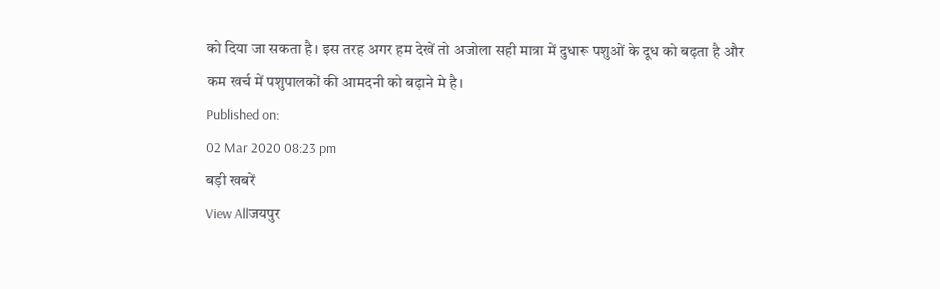को दिया जा सकता है। इस तरह अगर हम देखें तो अजोला सही मात्रा में दुधारू पशुओं के दूध को बढ़ता है और कम खर्च में पशुपालकों की आमदनी को बढ़ाने मे है।
Published on:
02 Mar 2020 08:23 pm
बड़ी खबरें
View Allजयपुर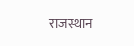राजस्थान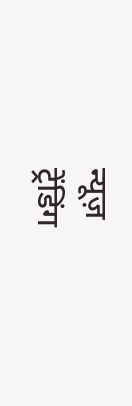न्यूज़
ट्रेंडिंग